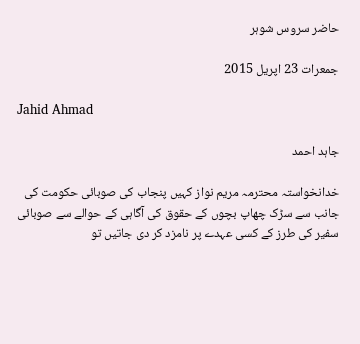حاضر سروس شوہر

جمعرات 23 اپریل 2015

Jahid Ahmad

جاہد احمد

خدانخواستہ محترمہ مریم نواز کہیں پنجاب کی صوبائی حکومت کی جانب سے سڑک چھاپ بچوں کے حقوق کی آگاہی کے حوالے سے صوبائی سفیر کی طرز کے کسی عہدے پر نامزد کر دی جاتیں تو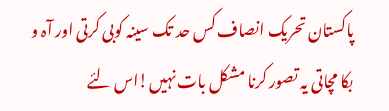پاکستان تحریک انصاف کس حد تک سینہ کوبی کرتی اور آہ و بکا مچاتی یہ تصور کرنا مشکل بات نہیں!اس لئے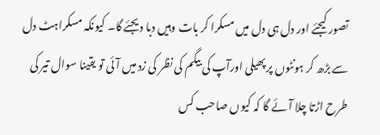تصور کیجئے اور دل ہی دل میں مسکرا کر بات وہیں دبا دیجئے گا۔ کیونکہ مسکراہٹ دل سے بڑھ کر ہونٹوں پر پھیلی اورآپ کی بیگم کی نظر کی زد میں آئی تو یقینا سوال تیر کی طرح اڑتا چلا آئے گا کہ کیوں صاحب کس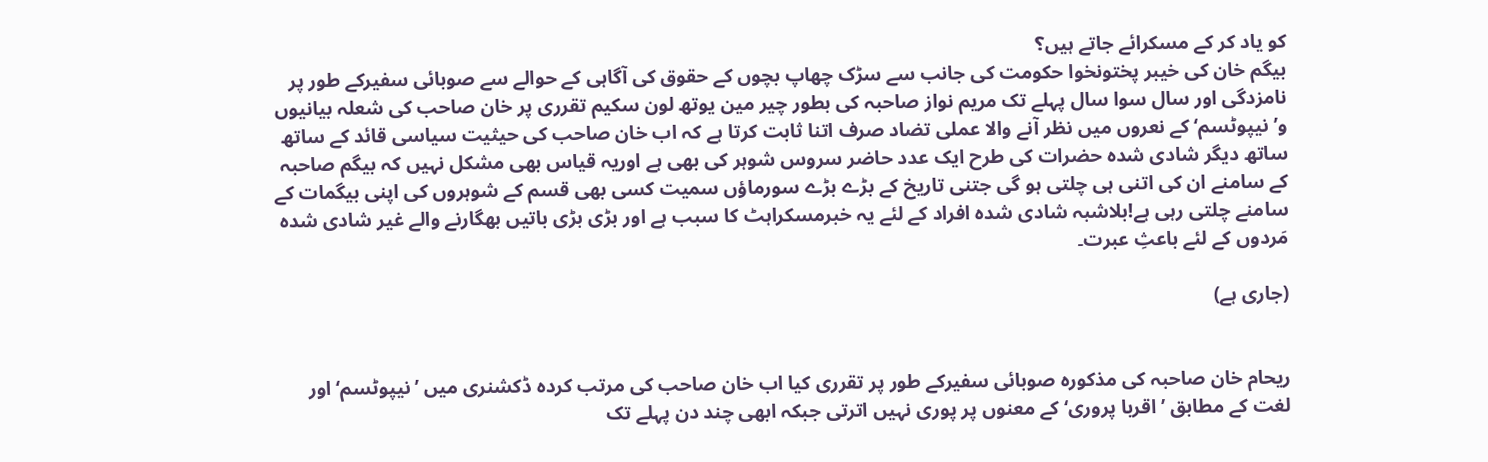کو یاد کر کے مسکرائے جاتے ہیں؟
بیگم خان کی خیبر پختونخوا حکومت کی جانب سے سڑک چھاپ بچوں کے حقوق کی آگاہی کے حوالے سے صوبائی سفیرکے طور پر نامزدگی اور سال سوا سال پہلے تک مریم نواز صاحبہ کی بطور چیر مین یوتھ لون سکیم تقرری پر خان صاحب کی شعلہ بیانیوں و’ نیپوٹسم‘ کے نعروں میں نظر آنے والا عملی تضاد صرف اتنا ثابت کرتا ہے کہ اب خان صاحب کی حیثیت سیاسی قائد کے ساتھ ساتھ دیگر شادی شدہ حضرات کی طرح ایک عدد حاضر سروس شوہر کی بھی ہے اوریہ قیاس بھی مشکل نہیں کہ بیگم صاحبہ کے سامنے ان کی اتنی ہی چلتی ہو گی جتنی تاریخ کے بڑے بڑے سورماؤں سمیت کسی بھی قسم کے شوہروں کی اپنی بیگمات کے سامنے چلتی رہی ہے!بلاشبہ شادی شدہ افراد کے لئے یہ خبرمسکراہٹ کا سبب ہے اور بڑی بڑی باتیں بھگارنے والے غیر شادی شدہ مَردوں کے لئے باعثِ عبرت۔

(جاری ہے)


ریحام خان صاحبہ کی مذکورہ صوبائی سفیرکے طور پر تقرری کیا اب خان صاحب کی مرتب کردہ ڈکشنری میں ’نیپوٹسم‘ اور لغت کے مطابق ’اقربا پروری‘ کے معنوں پر پوری نہیں اترتی جبکہ ابھی چند دن پہلے تک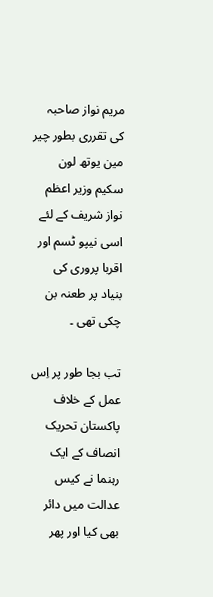مریم نواز صاحبہ کی تقرری بطور چیر مین یوتھ لون سکیم وزیر اعظم نواز شریف کے لئے اسی نیپو ٹسم اور اقربا پروری کی بنیاد پر طعنہ بن چکی تھی ۔

تب بجا طور پر اِس عمل کے خلاف پاکستان تحریک انصاف کے ایک رہنما نے کیس عدالت میں دائر بھی کیا اور پھر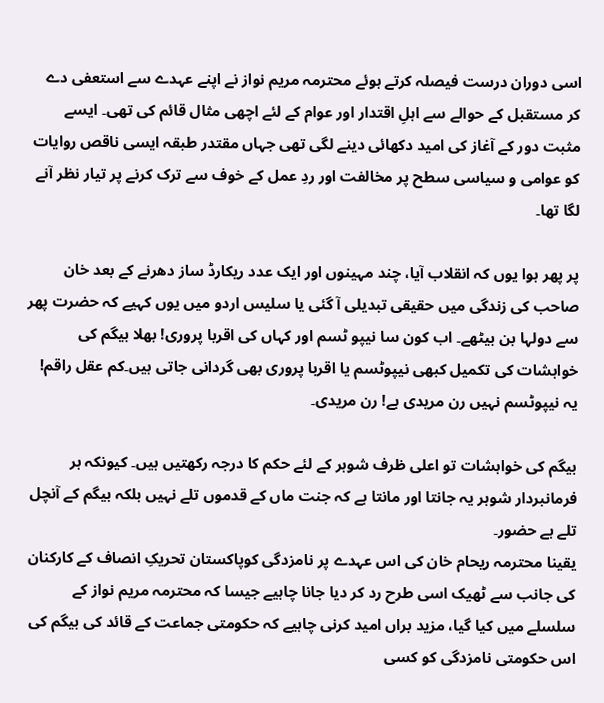اسی دوران درست فیصلہ کرتے ہوئے محترمہ مریم نواز نے اپنے عہدے سے استعفی دے کر مستقبل کے حوالے سے اہلِ اقتدار اور عوام کے لئے اچھی مثال قائم کی تھی۔ ایسے مثبت دور کے آغاز کی امید دکھائی دینے لگی تھی جہاں مقتدر طبقہ ایسی ناقص روایات کو عوامی و سیاسی سطح پر مخالفت اور ردِ عمل کے خوف سے ترک کرنے پر تیار نظر آنے لگا تھا۔

پر پھر ہوا یوں کہ انقلاب آیا، چند مہینوں اور ایک عدد ریکارڈ ساز دھرنے کے بعد خان صاحب کی زندگی میں حقیقی تبدیلی آ گئی یا سلیس اردو میں یوں کہیے کہ حضرت پھر سے دولہا بن بیٹھے۔ اب کون سا نیپو ٹسم اور کہاں کی اقربا پروری! بھلا بیگم کی خواہشات کی تکمیل کبھی نیپوٹسم یا اقربا پروری بھی گردانی جاتی ہیں۔کم عقل راقم! یہ نیپوٹسم نہیں رن مریدی ہے! رن مریدی۔

بیگم کی خواہشات تو اعلی ظرف شوہر کے لئے حکم کا درجہ رکھتیں ہیں۔ کیونکہ ہر فرمانبردار شوہر یہ جانتا اور مانتا ہے کہ جنت ماں کے قدموں تلے نہیں بلکہ بیگم کے آنچل تلے ہے حضور۔
یقینا محترمہ ریحام خان کی اس عہدے پر نامزدگی کوپاکستان تحریکِ انصاف کے کارکنان کی جانب سے ٹھیک اسی طرح رد کر دیا جانا چاہیے جیسا کہ محترمہ مریم نواز کے سلسلے میں کیا گیا، مزید براں امید کرنی چاہیے کہ حکومتی جماعت کے قائد کی بیگم کی اس حکومتی نامزدگی کو کسی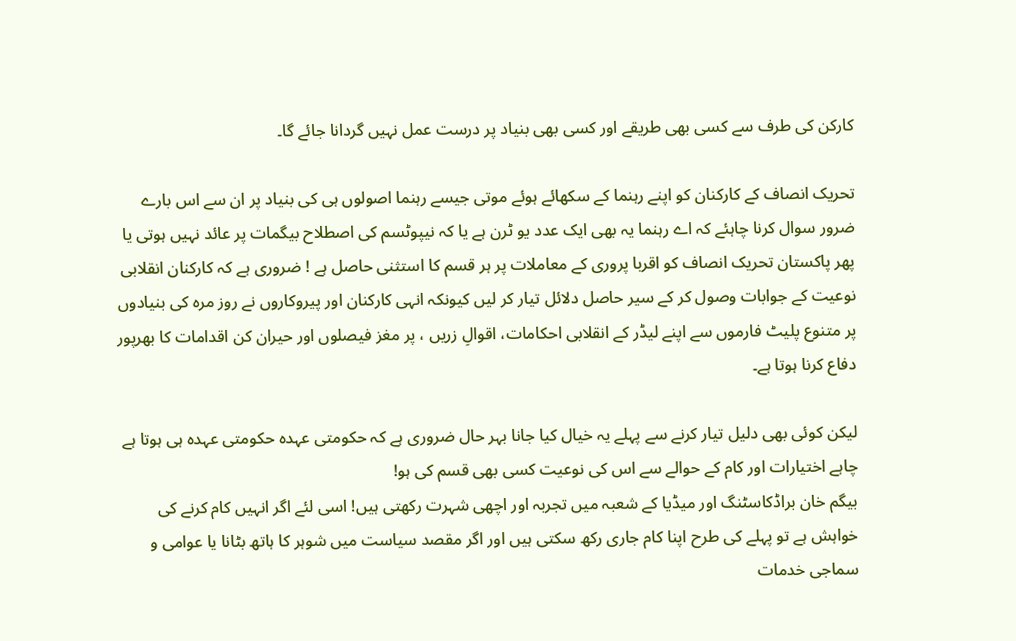کارکن کی طرف سے کسی بھی طریقے اور کسی بھی بنیاد پر درست عمل نہیں گردانا جائے گا۔

تحریک انصاف کے کارکنان کو اپنے رہنما کے سکھائے ہوئے موتی جیسے رہنما اصولوں ہی کی بنیاد پر ان سے اس بارے ضرور سوال کرنا چاہئے کہ اے رہنما یہ بھی ایک عدد یو ٹرن ہے یا کہ نیپوٹسم کی اصطلاح بیگمات پر عائد نہیں ہوتی یا پھر پاکستان تحریک انصاف کو اقربا پروری کے معاملات پر ہر قسم کا استثنی حاصل ہے ! ضروری ہے کہ کارکنان انقلابی نوعیت کے جوابات وصول کر کے سیر حاصل دلائل تیار کر لیں کیونکہ انہی کارکنان اور پیروکاروں نے روز مرہ کی بنیادوں پر متنوع پلیٹ فارموں سے اپنے لیڈر کے انقلابی احکامات، اقوالِ زریں ، پر مغز فیصلوں اور حیران کن اقدامات کا بھرپور دفاع کرنا ہوتا ہے۔

لیکن کوئی بھی دلیل تیار کرنے سے پہلے یہ خیال کیا جانا بہر حال ضروری ہے کہ حکومتی عہدہ حکومتی عہدہ ہی ہوتا ہے چاہے اختیارات اور کام کے حوالے سے اس کی نوعیت کسی بھی قسم کی ہو!
بیگم خان براڈکاسٹنگ اور میڈیا کے شعبہ میں تجربہ اور اچھی شہرت رکھتی ہیں! اسی لئے اگر انہیں کام کرنے کی خواہش ہے تو پہلے کی طرح اپنا کام جاری رکھ سکتی ہیں اور اگر مقصد سیاست میں شوہر کا ہاتھ بٹانا یا عوامی و سماجی خدمات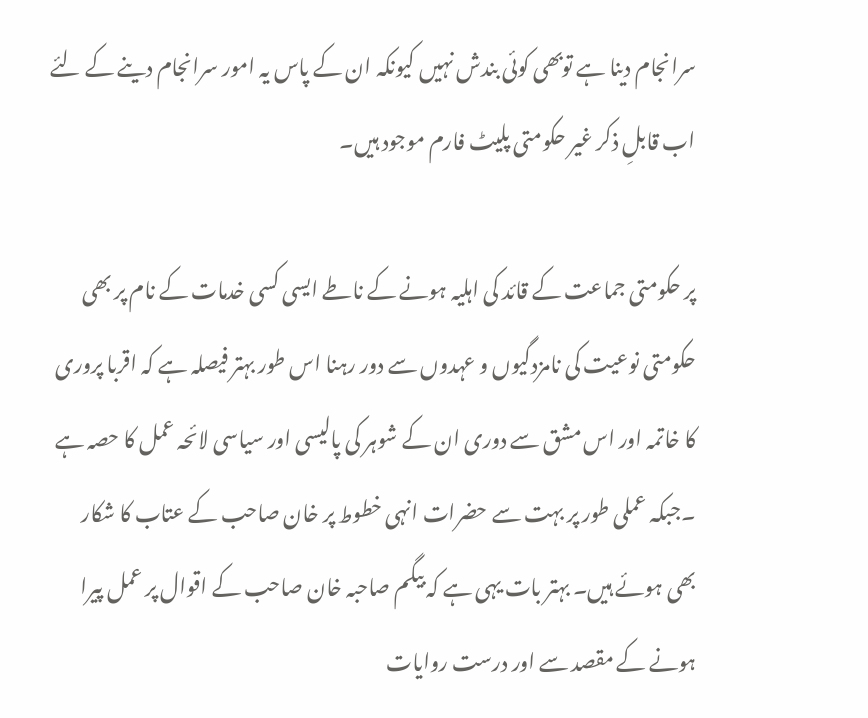سرانجام دینا ہے توبھی کوئی بندش نہیں کیونکہ ان کے پاس یہ امور سرانجام دینے کے لئے اب قابلِ ذکر غیر حکومتی پلیٹ فارم موجود ہیں۔

پر حکومتی جماعت کے قائد کی اہلیہ ہونے کے ناطے ایسی کسی خدمات کے نام پر بھی حکومتی نوعیت کی نامزدگیوں و عہدوں سے دور رہنا اس طور بہتر فیصلہ ہے کہ اقربا پروری کا خاتمہ اور اس مشق سے دوری ان کے شوہر کی پالیسی اور سیاسی لائحہ عمل کا حصہ ہے ۔جبکہ عملی طور پر بہت سے حضرات انہی خطوط پر خان صاحب کے عتاب کا شکار بھی ہوئے ہیں۔ بہتر بات یہی ہے کہ بیگم صاحبہ خان صاحب کے اقوال پر عمل پیرا ہونے کے مقصد سے اور درست روایات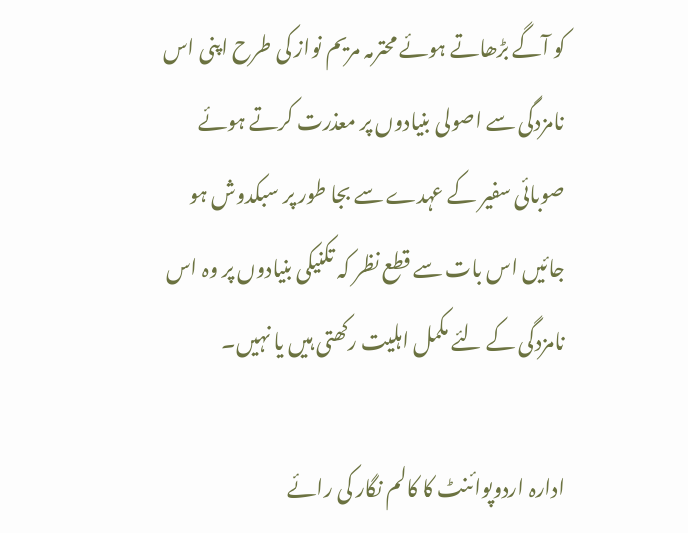کو آگے بڑھاتے ہوئے محترمہ مریم نواز کی طرح اپنی اس نامزدگی سے اصولی بنیادوں پر معذرت کرتے ہوئے صوبائی سفیر کے عہدے سے بجا طور پر سبکدوش ہو جائیں اس بات سے قطع نظر کہ تکنیکی بنیادوں پر وہ اس نامزدگی کے لئے مکمل اہلیت رکھتی ہیں یا نہیں۔

ادارہ اردوپوائنٹ کا کالم نگار کی رائے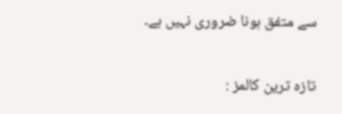سے متفق ہونا ضروری نہیں ہے۔

تازہ ترین کالمز :